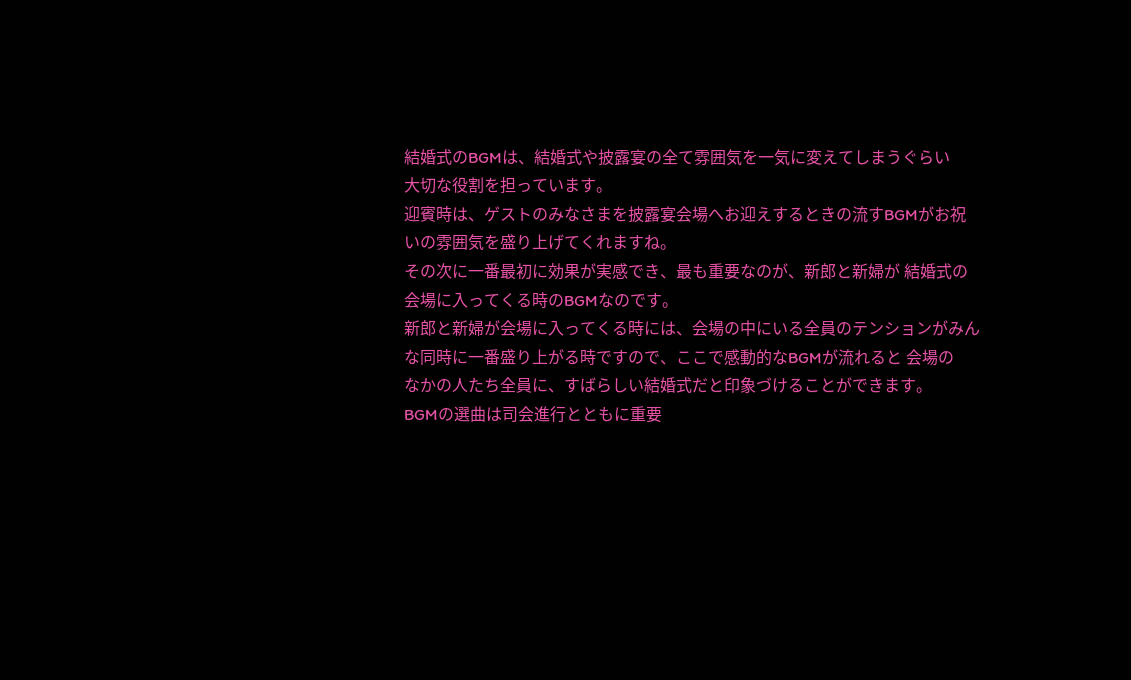結婚式のBGMは、結婚式や披露宴の全て雰囲気を一気に変えてしまうぐらい
大切な役割を担っています。
迎賓時は、ゲストのみなさまを披露宴会場へお迎えするときの流すBGMがお祝
いの雰囲気を盛り上げてくれますね。
その次に一番最初に効果が実感でき、最も重要なのが、新郎と新婦が 結婚式の
会場に入ってくる時のBGMなのです。
新郎と新婦が会場に入ってくる時には、会場の中にいる全員のテンションがみん
な同時に一番盛り上がる時ですので、ここで感動的なBGMが流れると 会場の
なかの人たち全員に、すばらしい結婚式だと印象づけることができます。
BGMの選曲は司会進行とともに重要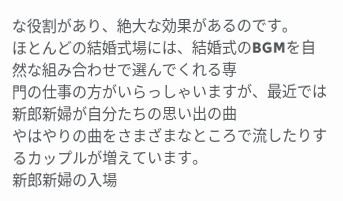な役割があり、絶大な効果があるのです。
ほとんどの結婚式場には、結婚式のBGMを自然な組み合わせで選んでくれる専
門の仕事の方がいらっしゃいますが、最近では新郎新婦が自分たちの思い出の曲
やはやりの曲をさまざまなところで流したりするカップルが増えています。
新郎新婦の入場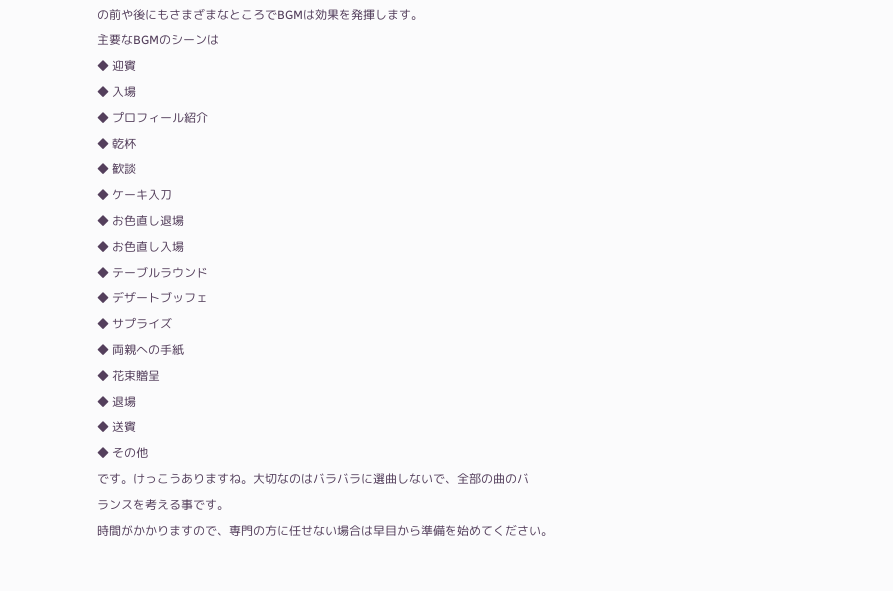の前や後にもさまざまなところでBGMは効果を発揮します。
主要なBGMのシーンは
◆ 迎賓
◆ 入場
◆ プロフィール紹介
◆ 乾杯
◆ 歓談
◆ ケーキ入刀
◆ お色直し退場
◆ お色直し入場
◆ テーブルラウンド
◆ デザートブッフェ
◆ サプライズ
◆ 両親への手紙
◆ 花束贈呈
◆ 退場
◆ 送賓
◆ その他
です。けっこうありますね。大切なのはバラバラに選曲しないで、全部の曲のバ
ランスを考える事です。
時間がかかりますので、専門の方に任せない場合は早目から準備を始めてください。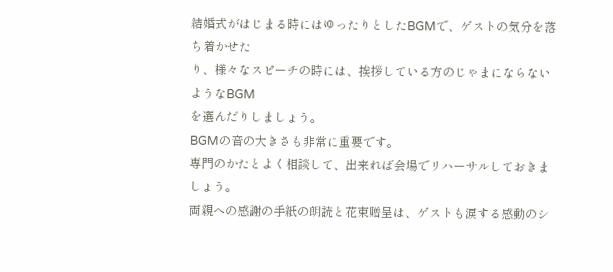結婚式がはじまる時にはゆったりとしたBGMで、ゲストの気分を落ち着かせた
り、様々なスピーチの時には、挨拶している方のじゃまにならないようなBGM
を選んだりしましょう。
BGMの音の大きさも非常に重要です。
専門のかたとよく相談して、出来れば会場でリハーサルしておきましょう。
両親への感謝の手紙の朗読と花束贈呈は、ゲストも涙する感動のシ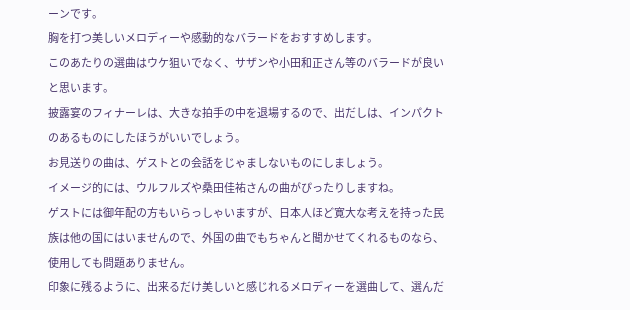ーンです。
胸を打つ美しいメロディーや感動的なバラードをおすすめします。
このあたりの選曲はウケ狙いでなく、サザンや小田和正さん等のバラードが良い
と思います。
披露宴のフィナーレは、大きな拍手の中を退場するので、出だしは、インパクト
のあるものにしたほうがいいでしょう。
お見送りの曲は、ゲストとの会話をじゃましないものにしましょう。
イメージ的には、ウルフルズや桑田佳祐さんの曲がぴったりしますね。
ゲストには御年配の方もいらっしゃいますが、日本人ほど寛大な考えを持った民
族は他の国にはいませんので、外国の曲でもちゃんと聞かせてくれるものなら、
使用しても問題ありません。
印象に残るように、出来るだけ美しいと感じれるメロディーを選曲して、選んだ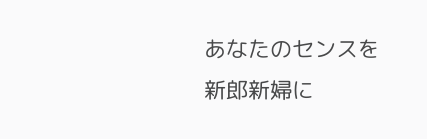あなたのセンスを新郎新婦に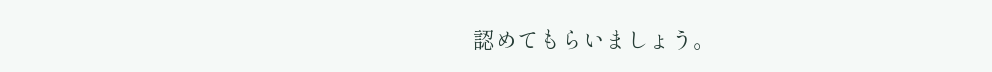認めてもらいましょう。